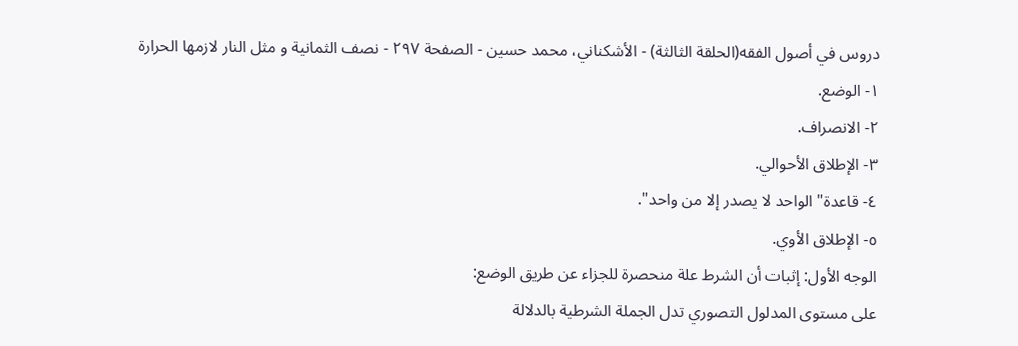دروس في أصول الفقه(الحلقة الثالثة) - الأشكناني، محمد حسين - الصفحة ٢٩٧ - نصف الثمانية و مثل النار لازمها الحرارة
١- الوضع.
٢- الانصراف.
٣- الإطلاق الأحوالي.
٤- قاعدة" الواحد لا يصدر إلا من واحد".
٥- الإطلاق الأوي.
الوجه الأول: إثبات أن الشرط علة منحصرة للجزاء عن طريق الوضع:
على مستوى المدلول التصوري تدل الجملة الشرطية بالدلالة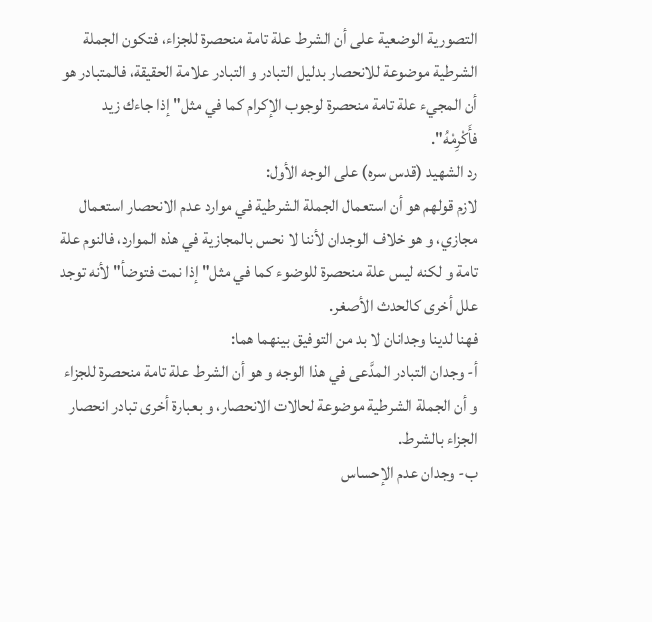التصورية الوضعية على أن الشرط علة تامة منحصرة للجزاء، فتكون الجملة الشرطية موضوعة للانحصار بدليل التبادر و التبادر علامة الحقيقة، فالمتبادر هو أن المجيء علة تامة منحصرة لوجوب الإكرام كما في مثل" إذا جاءك زيد فأَكْرِمْهُ".
رد الشهيد (قدس سره) على الوجه الأول:
لازم قولهم هو أن استعمال الجملة الشرطية في موارد عدم الانحصار استعمال مجازي، و هو خلاف الوجدان لأننا لا نحس بالمجازية في هذه الموارد، فالنوم علة تامة و لكنه ليس علة منحصرة للوضوء كما في مثل" إذا نمت فتوضأ" لأنه توجد علل أخرى كالحدث الأصغر.
فهنا لدينا وجدانان لا بد من التوفيق بينهما هما:
أ- وجدان التبادر المدَّعى في هذا الوجه و هو أن الشرط علة تامة منحصرة للجزاء و أن الجملة الشرطية موضوعة لحالات الانحصار، و بعبارة أخرى تبادر انحصار الجزاء بالشرط.
ب- وجدان عدم الإحساس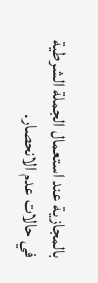بالمجازية عند استعمال الجملة الشرطية في حالات عدم الانحصار.